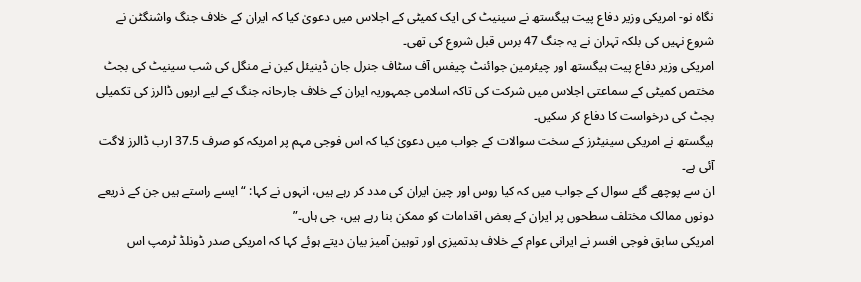نگاه نو- امریکی وزیر دفاع پیت ہیگستھ نے سینیٹ کی ایک کمیٹی کے اجلاس میں دعویٰ کیا کہ ایران کے خلاف جنگ واشنگٹن نے شروع نہیں کی بلکہ تہران نے یہ جنگ 47 برس قبل شروع کی تھی۔
امریکی وزیر دفاع پیت ہیگستھ اور چیئرمین جوائنٹ چیفس آف سٹاف جنرل جان ڈینیئل کین نے منگل کی شب سینیٹ کی بجٹ مختص کمیٹی کے سماعتی اجلاس میں شرکت کی تاکہ اسلامی جمہوریہ ایران کے خلاف جارحانہ جنگ کے لیے اربوں ڈالرز کی تکمیلی بجٹ کی درخواست کا دفاع کر سکیں۔
ہیگستھ نے امریکی سینیٹرز کے سخت سوالات کے جواب میں دعویٰ کیا کہ اس فوجی مہم پر امریکہ کو صرف 37.5 ارب ڈالرز لاگت آئی ہے۔
ان سے پوچھے گئے سوال کے جواب میں کہ کیا روس اور چین ایران کی مدد کر رہے ہیں، انہوں نے کہا: “ایسے راستے ہیں جن کے ذریعے دونوں ممالک مختلف سطحوں پر ایران کے بعض اقدامات کو ممکن بنا رہے ہیں، جی ہاں۔”
امریکی سابق فوجی افسر نے ایرانی عوام کے خلاف بدتمیزی اور توہین آمیز بیان دیتے ہوئے کہا کہ امریکی صدر ڈونلڈ ٹرمپ اس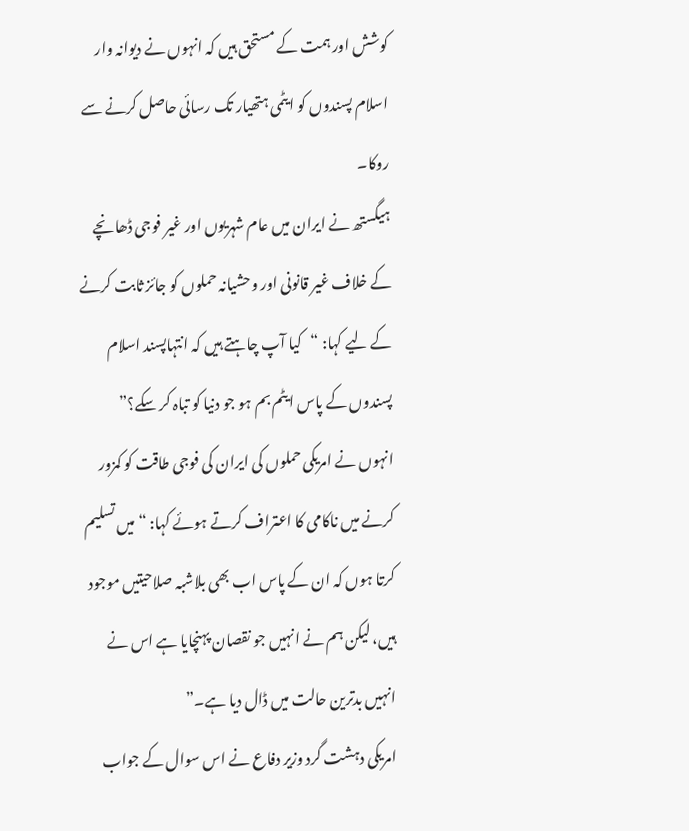کوشش اور ہمت کے مستحق ہیں کہ انہوں نے دیوانہ وار اسلام پسندوں کو ایٹمی ہتھیار تک رسائی حاصل کرنے سے روکا۔
ہیگستھ نے ایران میں عام شہریوں اور غیر فوجی ڈھانچے کے خلاف غیر قانونی اور وحشیانہ حملوں کو جائز ثابت کرنے کے لیے کہا: “کیا آپ چاہتے ہیں کہ انتہاپسند اسلام پسندوں کے پاس ایٹم بم ہو جو دنیا کو تباہ کر سکے؟”
انہوں نے امریکی حملوں کی ایران کی فوجی طاقت کو کمزور کرنے میں ناکامی کا اعتراف کرتے ہوئے کہا: “میں تسلیم کرتا ہوں کہ ان کے پاس اب بھی بلاشبہ صلاحیتیں موجود ہیں، لیکن ہم نے انہیں جو نقصان پہنچایا ہے اس نے انہیں بدترین حالت میں ڈال دیا ہے۔”
امریکی دہشت گرد وزیر دفاع نے اس سوال کے جواب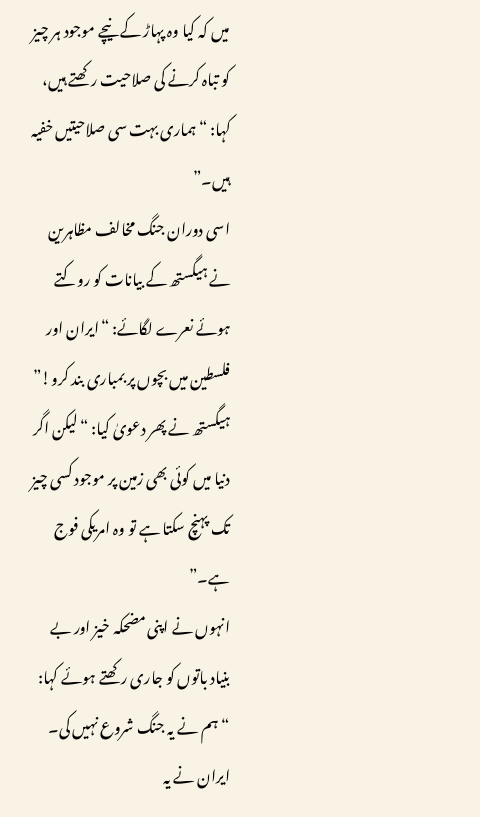میں کہ کیا وہ پہاڑ کے نیچے موجود ہر چیز کو تباہ کرنے کی صلاحیت رکھتے ہیں، کہا: “ہماری بہت سی صلاحیتیں خفیہ ہیں۔”
اسی دوران جنگ مخالف مظاہرین نے ہیگستھ کے بیانات کو روکتے ہوئے نعرے لگائے: “ایران اور فلسطین میں بچوں پر بمباری بند کرو!”
ہیگستھ نے پھر دعویٰ کیا: “لیکن اگر دنیا میں کوئی بھی زمین پر موجود کسی چیز تک پہنچ سکتا ہے تو وہ امریکی فوج ہے۔”
انہوں نے اپنی مضحکہ خیز اور بے بنیاد باتوں کو جاری رکھتے ہوئے کہا: “ہم نے یہ جنگ شروع نہیں کی۔ ایران نے یہ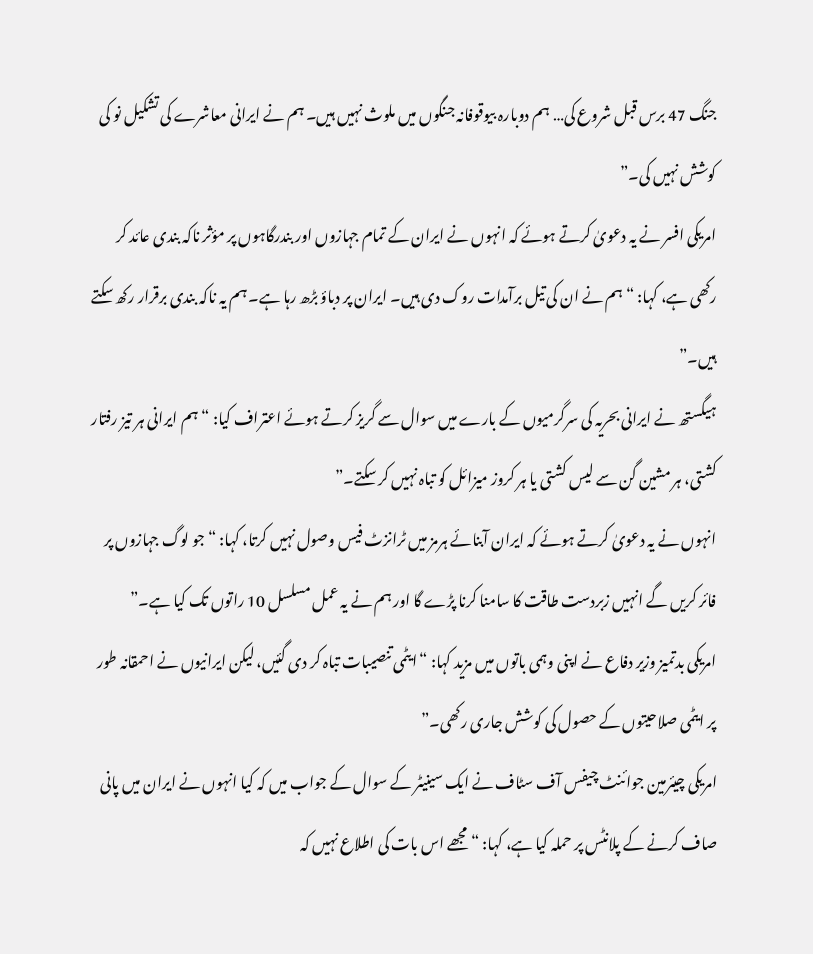جنگ 47 برس قبل شروع کی… ہم دوبارہ بیوقوفانہ جنگوں میں ملوث نہیں ہیں۔ ہم نے ایرانی معاشرے کی تشکیل نو کی کوشش نہیں کی۔”
امریکی افسر نے یہ دعویٰ کرتے ہوئے کہ انہوں نے ایران کے تمام جہازوں اور بندرگاہوں پر مؤثر ناکہ بندی عائد کر رکھی ہے، کہا: “ہم نے ان کی تیل برآمدات روک دی ہیں۔ ایران پر دباؤ بڑھ رہا ہے۔ ہم یہ ناکہ بندی برقرار رکھ سکتے ہیں۔”
ہیگستھ نے ایرانی بحریہ کی سرگرمیوں کے بارے میں سوال سے گریز کرتے ہوئے اعتراف کیا: “ہم ایرانی ہر تیز رفتار کشتی، ہر مشین گن سے لیس کشتی یا ہر کروز میزائل کو تباہ نہیں کر سکتے۔”
انہوں نے یہ دعویٰ کرتے ہوئے کہ ایران آبنائے ہرمز میں ٹرانزٹ فیس وصول نہیں کرتا، کہا: “جو لوگ جہازوں پر فائر کریں گے انہیں زبردست طاقت کا سامنا کرنا پڑے گا اور ہم نے یہ عمل مسلسل 10 راتوں تک کیا ہے۔”
امریکی بدتمیز وزیر دفاع نے اپنی وہمی باتوں میں مزید کہا: “ایٹمی تنصیبات تباہ کر دی گئیں، لیکن ایرانیوں نے احمقانہ طور پر ایٹمی صلاحیتوں کے حصول کی کوشش جاری رکھی۔”
امریکی چیئرمین جوائنٹ چیفس آف سٹاف نے ایک سینیٹر کے سوال کے جواب میں کہ کیا انہوں نے ایران میں پانی صاف کرنے کے پلانٹس پر حملہ کیا ہے، کہا: “مجھے اس بات کی اطلاع نہیں کہ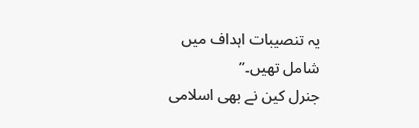یہ تنصیبات اہداف میں شامل تھیں۔”
جنرل کین نے بھی اسلامی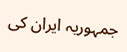جمہوریہ ایران کی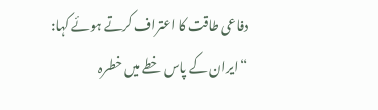دفاعی طاقت کا اعتراف کرتے ہوئے کہا: “ایران کے پاس خطے میں خطرہ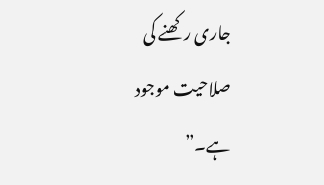جاری رکھنے کی صلاحیت موجود ہے۔”